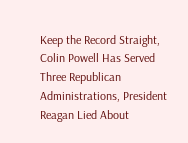Keep the Record Straight, Colin Powell Has Served
Three Republican Administrations, President Reagan Lied About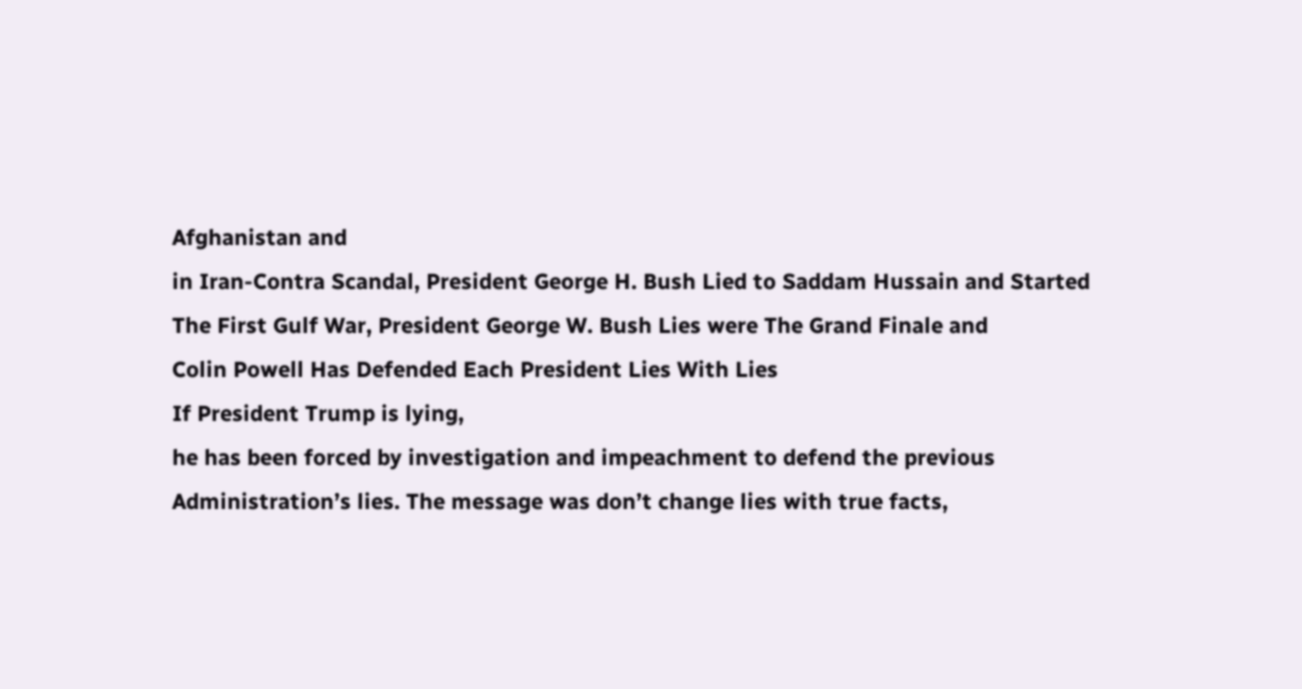Afghanistan and
in Iran-Contra Scandal, President George H. Bush Lied to Saddam Hussain and Started
The First Gulf War, President George W. Bush Lies were The Grand Finale and
Colin Powell Has Defended Each President Lies With Lies
If President Trump is lying,
he has been forced by investigation and impeachment to defend the previous
Administration’s lies. The message was don’t change lies with true facts,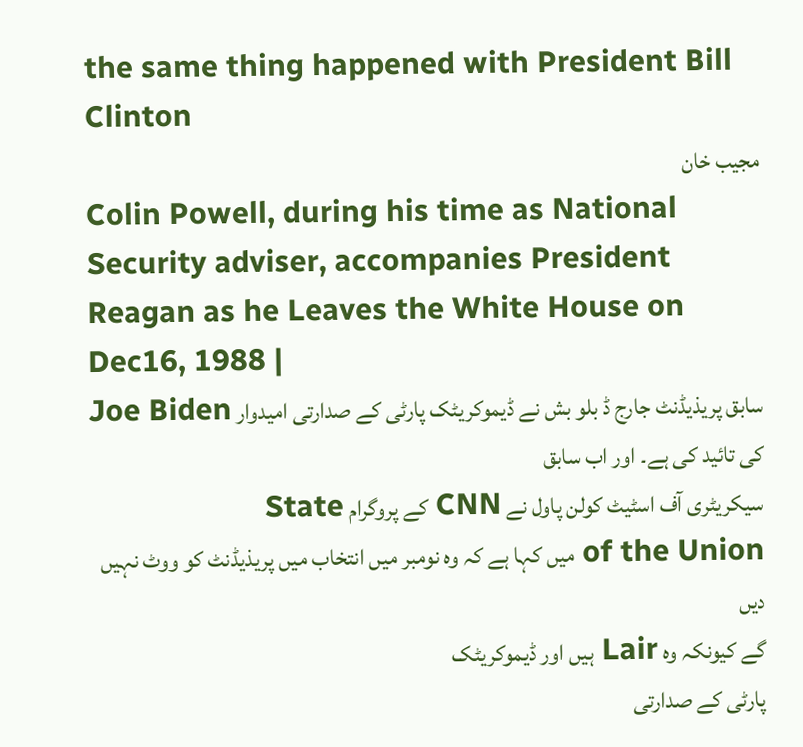the same thing happened with President Bill Clinton
مجیب خان
Colin Powell, during his time as National Security adviser, accompanies President Reagan as he Leaves the White House on Dec16, 1988 |
سابق پریذیڈنٹ جارج ڈ بلو بش نے ڈیموکریٹک پارٹی کے صدارتی امیدوار Joe Biden کی تائید کی ہے۔ اور اب سابق
سیکریٹری آف اسٹیٹ کولن پاول نے CNN کے پروگرام State
of the Union میں کہا ہے کہ وہ نومبر میں انتخاب میں پریذیڈنٹ کو ووٹ نہیں دیں
گے کیونکہ وہ Lair ہیں اور ڈیموکریٹک
پارٹی کے صدارتی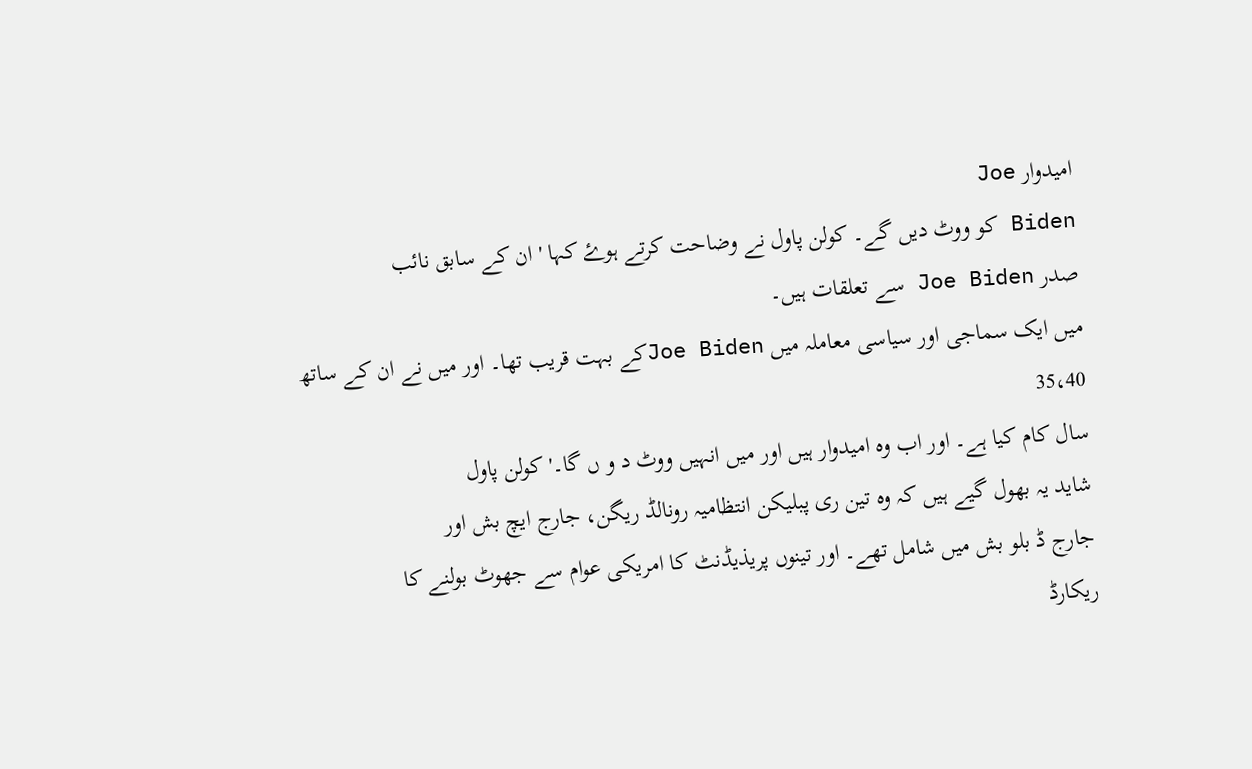امیدوار Joe
Biden کو ووٹ دیں گے۔ کولن پاول نے وضاحت کرتے ہوۓ کہا 'ان کے سابق نائب
صدر Joe Biden سے تعلقات ہیں۔
میں ایک سماجی اور سیاسی معاملہ میں Joe Bidenکے بہت قریب تھا۔ اور میں نے ان کے ساتھ 35،40
سال کام کیا ہے۔ اور اب وہ امیدوار ہیں اور میں انہیں ووٹ د و ں گا۔' کولن پاول
شاید یہ بھول گیے ہیں کہ وہ تین ری پبلیکن انتظامیہ رونالڈ ریگن، جارج ایچ بش اور
جارج ڈ بلو بش میں شامل تھے۔ اور تینوں پریذیڈنٹ کا امریکی عوام سے جھوٹ بولنے کا
ریکارڈ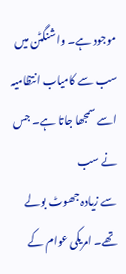موجود ہے۔ واشنگٹن میں سب سے کامیاب انتظامیہ اسے سمجھا جاتا ہے۔ جس نے سب
سے زیادہ جھوٹ بولے تھے۔ امریکی عوام کے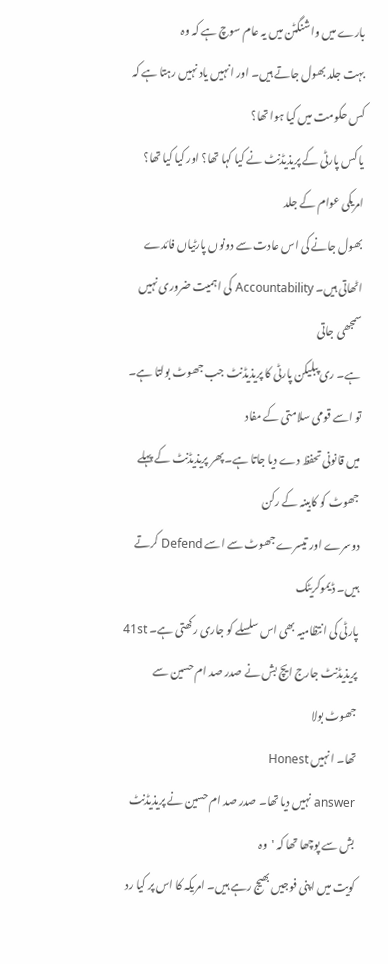بارے میں واشنگٹن میں یہ عام سوچ ہے کہ وہ
بہت جلد بھول جاتے ہیں۔ اور انہیں یاد نہیں رہتا ہے کہ کس حکومت میں کیا ہوا تھا؟
یا کس پارٹی کے پریذیڈنٹ نے کیا کہا تھا؟ اور کیا کیا تھا؟ امریکی عوام کے جلد
بھول جانے کی اس عادت سے دونوں پارٹیاں فائدے اٹھاتی ہیں۔ Accountability کی اہمیت ضروری نہیں سمجھی جاتی
ہے۔ ری پبلیکن پارٹی کا پریذیڈنٹ جب جھوٹ بولتا ہے۔ تو اسے قومی سلامتی کے مفاد
میں قانونی تحفظ دے دیا جاتا ہے۔ پھر پریذیڈنٹ کے پہلے جھوٹ کو کابینہ کے رکن
دوسرے اور تیسرے جھوٹ سے اسے Defend کرتے ہیں۔ ڈیموکریٹک
پارٹی کی انتظامیہ بھی اس سلسلے کو جاری رکھتی ہے۔ 41st پریذیڈنٹ جارج ایچ بش نے صدر صد ام حسین سے جھوٹ بولا
تھا۔ انہیں Honest
answer نہیں دیا تھا۔ صدر صد ام حسین نے پریذیڈنٹ بش سے پوچھا تھا کہ 'وہ
کویت میں اپنی فوجیں بھیج رہے ہیں۔ امریکہ کا اس پر کیا رد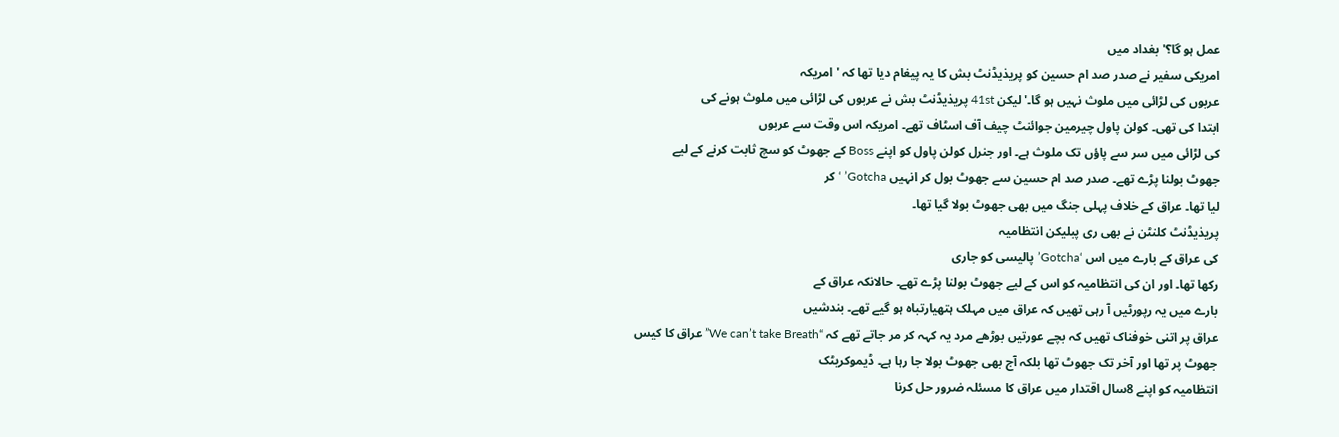عمل ہو گا؟' بغداد میں
امریکی سفیر نے صدر صد ام حسین کو پریذیڈنٹ بش کا یہ پیغام دیا تھا کہ 'امریکہ
عربوں کی لڑائی میں ملوث نہیں ہو گا۔' لیکن 41st پریذیڈنٹ بش نے عربوں کی لڑائی میں ملوث ہونے کی
ابتدا کی تھی۔ کولن پاول چیرمین جوائنٹ چیف آف اسٹاف تھے۔ امریکہ اس وقت سے عربوں
کی لڑائی میں سر سے پاؤں تک ملوث ہے۔ اور جنرل کولن پاول کو اپنے Boss کے جھوٹ کو سچ ثابت کرنے کے لیے
جھوٹ بولنا پڑے تھے۔ صدر صد ام حسین سے جھوٹ بول کر انہیں Gotcha’ ‘ کر
لیا تھا۔ عراق کے خلاف پہلی جنگ میں بھی جھوٹ بولا گیا تھا۔
پریذیڈنٹ کلنٹن نے بھی ری پبلیکن انتظامیہ
کی عراق کے بارے میں اس ‘Gotcha’ پالیسی کو جاری
رکھا تھا۔ اور ان کی انتظامیہ کو اس کے لیے جھوٹ بولنا پڑے تھے۔ حالانکہ عراق کے
بارے میں یہ رپورٹیں آ رہی تھیں کہ عراق میں مہلک ہتھیارتباہ ہو گیے تھے۔ بندشیں
عراق پر اتنی خوفناک تھیں کہ بچے عورتیں بوڑھے مرد یہ کہہ کر مر جاتے تھے کہ “We can’t take Breath” عراق کا کیس
جھوٹ پر تھا اور آخر تک جھوٹ تھا بلکہ آج بھی جھوٹ بولا جا رہا ہے۔ ڈیموکریٹک
انتظامیہ کو اپنے 8سال اقتدار میں عراق کا مسئلہ ضرور حل کرنا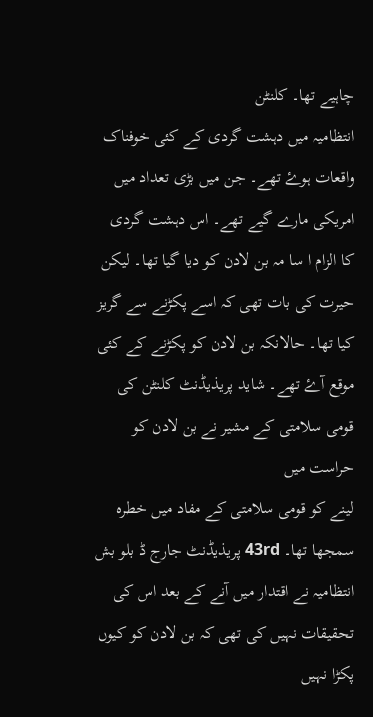چاہیے تھا۔ کلنٹن
انتظامیہ میں دہشت گردی کے کئی خوفناک واقعات ہوۓ تھے۔ جن میں بڑی تعداد میں
امریکی مارے گیے تھے۔ اس دہشت گردی کا الزام ا سا مہ بن لادن کو دیا گیا تھا۔ لیکن
حیرت کی بات تھی کہ اسے پکڑنے سے گریز کیا تھا۔ حالانکہ بن لادن کو پکڑنے کے کئی
موقع آۓ تھے۔ شاید پریذیڈنٹ کلنٹن کی قومی سلامتی کے مشیر نے بن لادن کو حراست میں
لینے کو قومی سلامتی کے مفاد میں خطرہ سمجھا تھا۔ 43rd پریذیڈنٹ جارج ڈ بلو بش انتظامیہ نے اقتدار میں آنے کے بعد اس کی
تحقیقات نہیں کی تھی کہ بن لادن کو کیوں پکڑا نہیں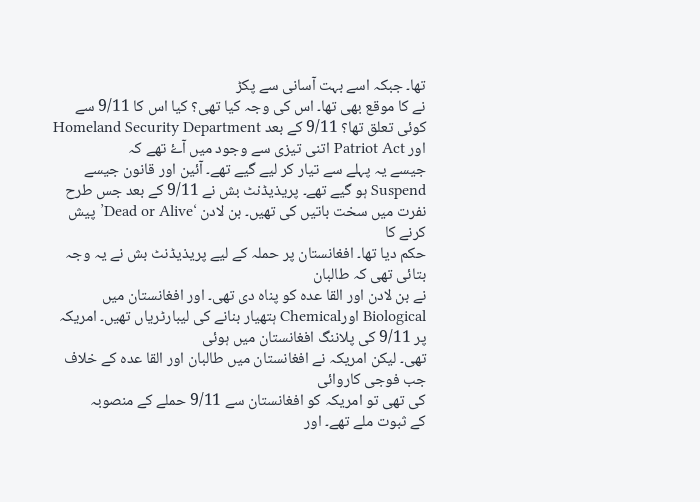تھا۔ جبکہ اسے بہت آسانی سے پکڑ
نے کا موقع بھی تھا۔ اس کی وجہ کیا تھی؟ کیا اس کا 9/11 سے کوئی تعلق تھا؟ 9/11 کے بعد Homeland Security Department اور Patriot Act اتنی تیزی سے وجود میں آۓ تھے کہ
جیسے یہ پہلے سے تیار کر لیے گیے تھے۔ آئین اور قانون جیسے Suspend ہو گیے تھے۔ پریذیڈنٹ بش نے 9/11 کے بعد جس طرح نفرت میں سخت باتیں کی تھیں۔ بن لادن ‘Dead or Alive’ پیش کرنے کا
حکم دیا تھا۔ افغانستان پر حملہ کے لیے پریذیڈنٹ بش نے یہ وجہ بتائی تھی کہ طالبان
نے بن لادن اور القا عدہ کو پناہ دی تھی۔ اور افغانستان میں Biological اورChemical ہتھیار بنانے کی لیبارٹریاں تھیں۔ امریکہ پر 9/11 کی پلاننگ افغانستان میں ہوئی
تھی۔ لیکن امریکہ نے افغانستان میں طالبان اور القا عدہ کے خلاف جب فوجی کاروائی
کی تھی تو امریکہ کو افغانستان سے 9/11 حملے کے منصوبہ
کے ثبوت ملے تھے۔ اور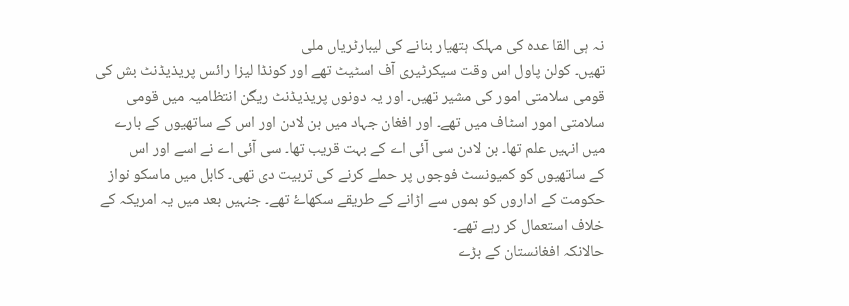نہ ہی القا عدہ کی مہلک ہتھیار بنانے کی لیبارٹریاں ملی
تھیں۔ کولن پاول اس وقت سیکرٹیری آف اسٹیٹ تھے اور کونڈا لیزا رائس پریذیڈنٹ بش کی
قومی سلامتی امور کی مشیر تھیں۔ اور یہ دونوں پریذیڈنٹ ریگن انتظامیہ میں قومی
سلامتی امور اسٹاف میں تھے۔ اور افغان جہاد میں بن لادن اور اس کے ساتھیوں کے بارے
میں انہیں علم تھا۔ بن لادن سی آئی اے کے بہت قریب تھا۔ سی آئی اے نے اسے اور اس
کے ساتھیوں کو کمیونسٹ فوجوں پر حملے کرنے کی تربیت دی تھی۔ کابل میں ماسکو نواز
حکومت کے اداروں کو بموں سے اڑانے کے طریقے سکھاۓ تھے۔ جنہیں بعد میں یہ امریکہ کے
خلاف استعمال کر رہے تھے۔
حالانکہ افغانستان کے بڑے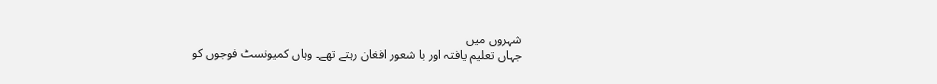شہروں میں
جہاں تعلیم یافتہ اور با شعور افغان رہتے تھے۔ وہاں کمیونسٹ فوجوں کو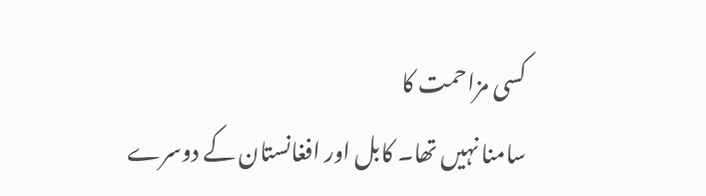کسی مزاحمت کا
سامنا نہیں تھا۔ کابل اور افغانستان کے دوسرے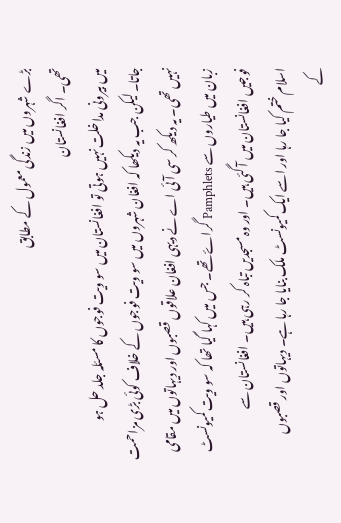بڑے شہروں میں زندگی معمول کے مطابق
تھی۔ اگر افغانستان
میں بیرونی مداخلت نہیں ہوتی تو افغانستان میں سو ویت فوجوں کا مسئلہ جلد حل ہو
جاتا۔ لیکن جب یہ دیکھا کہ افغان شہروں میں سو ویت فوجوں کے خلاف کوئی بڑی مزاحمت
نہیں تھی۔ یہ دیکھ کر سی آئی اے نے دیہی افغان علاقوں قصبوں اور دیہاتوں میں مقامی
زبان میں طیاروں سے Pamphlets گراۓ تھے۔ جس میں کہا گیا تھا کہ سو ویت کمیونسٹ
فوجیں افغانستان میں آ گئی ہیں۔ اور وہ مسجدیں تباہ کر رہی ہیں۔ افغانستان سے
اسلام ختم کیا جا رہا اور اسے ایک کمیونسٹ ملک بنایا جا رہا ہے۔ دیہاتوں اور قصبوں
کے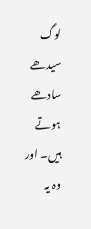لوگ سیدھے سادھے ہوتے ہیں۔ اور وہ یہ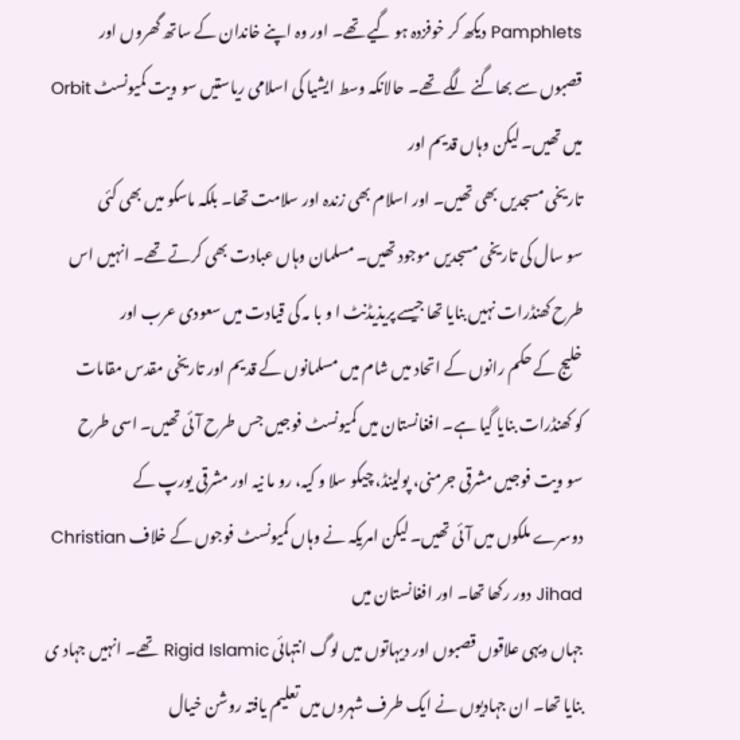Pamphlets دیکھ کر خوفزدہ ہو گیے تھے۔ اور وہ اپنے خاندان کے ساتھ گھروں اور
قصبوں سے بھاگنے لگے تھے۔ حالانکہ وسط ایشیا کی اسلامی ریاستیں سو ویت کمیونسٹ Orbit میں تھیں۔ لیکن وہاں قدیم اور
تاریخی مسجدیں بھی تھیں۔ اور اسلام بھی زندہ اور سلامت تھا۔ بلکہ ماسکو میں بھی کئی
سو سال کی تاریخی مسجدیں موجود تھیں۔ مسلمان وہاں عبادت بھی کرتے تھے۔ انہیں اس
طرح کھنڈرات نہیں بنایا تھا جیسے پریذیڈنٹ ا و با مہ کی قیادت میں سعودی عرب اور
خلیج کے حکم رانوں کے اتحاد میں شام میں مسلمانوں کے قدیم اور تاریخی مقدس مقامات
کو کھنڈرات بنایا گیا ہے۔ افغانستان میں کمیونسٹ فوجیں جس طرح آئی تھیں۔ اسی طرح
سو ویت فوجیں مشرقی جرمنی، پولینڈ، چیکو سلا و کیہ، رو ما نیہ اور مشرقی یورپ کے
دوسرے ملکوں میں آئی تھیں۔ لیکن امریکہ نے وہاں کمیونسٹ فوجوں کے خلاف Christian Jihad دور رکھا تھا۔ اور افغانستان میں
جہاں دیہی علاقوں قصبوں اور دیہاتوں میں لوگ انتہائی Rigid Islamic تھے۔ انہیں جہاد ی
بنایا تھا۔ ان جہادیوں نے ایک طرف شہروں میں تعلیم یافتہ روشن خیال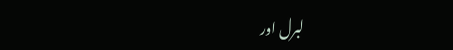لبرل اور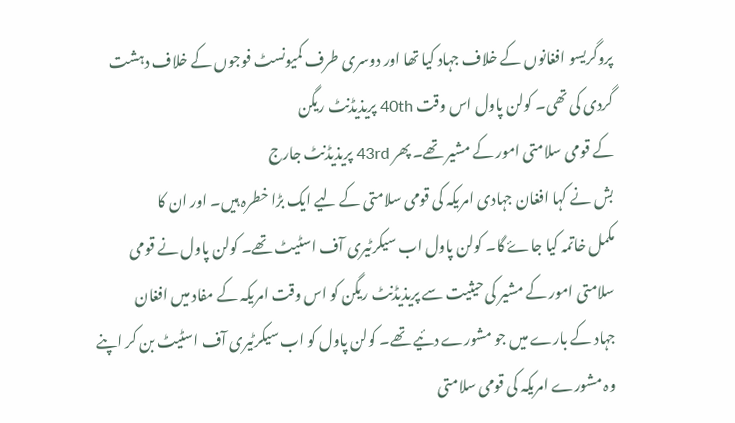پروگریسو افغانوں کے خلاف جہاد کیا تھا اور دوسری طرف کمیونسٹ فوجوں کے خلاف دہشت
گردی کی تھی۔ کولن پاول اس وقت 40th پریذیڈنٹ ریگن
کے قومی سلامتی امور کے مشیر تھے۔ پھر 43rd پریذیڈنٹ جارج
بش نے کہا افغان جہادی امریکہ کی قومی سلامتی کے لیے ایک بڑا خطرہ ہیں۔ اور ان کا
مکمل خاتمہ کیا جاۓ گا۔ کولن پاول اب سیکرٹیری آف اسٹیٹ تھے۔ کولن پاول نے قومی
سلامتی امور کے مشیر کی حیثیت سے پریذیڈنٹ ریگن کو اس وقت امریکہ کے مفاد میں افغان
جہاد کے بارے میں جو مشورے دئیے تھے۔ کولن پاول کو اب سیکرٹیری آف اسٹیٹ بن کر اپنے
وہ مشورے امریکہ کی قومی سلامتی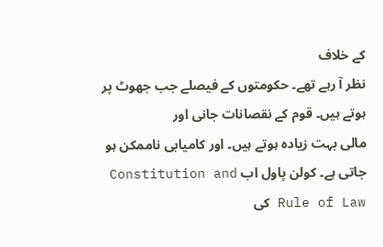کے خلاف
نظر آ رہے تھے۔ حکومتوں کے فیصلے جب جھوٹ پر ہوتے ہیں۔ قوم کے نقصانات جانی اور
مالی بہت زیادہ ہوتے ہیں۔ اور کامیابی ناممکن ہو جاتی ہے۔ کولن پاول اب Constitution and Rule of Law کی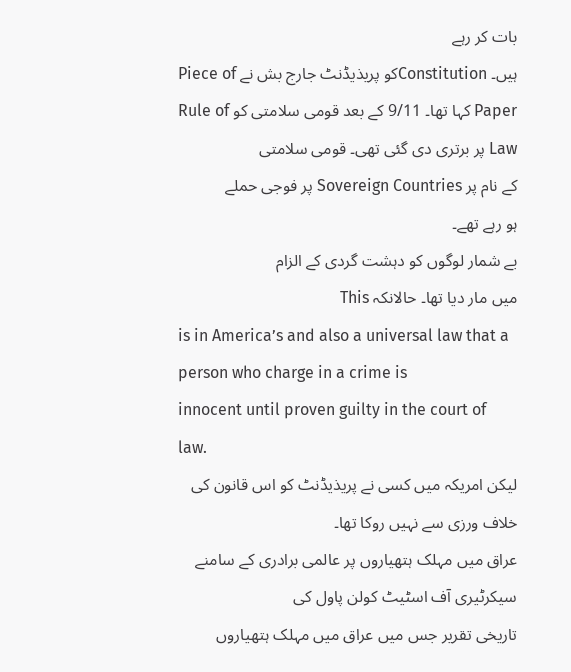بات کر رہے
ہیں۔ Constitutionکو پریذیڈنٹ جارج بش نے Piece of Paper کہا تھا۔ 9/11 کے بعد قومی سلامتی کو Rule of Law پر برتری دی گئی تھی۔ قومی سلامتی
کے نام پر Sovereign Countries پر فوجی حملے
ہو رہے تھے۔
بے شمار لوگوں کو دہشت گردی کے الزام
میں مار دیا تھا۔ حالانکہ This
is in America’s and also a universal law that a person who charge in a crime is
innocent until proven guilty in the court of law.
لیکن امریکہ میں کسی نے پریذیڈنٹ کو اس قانون کی خلاف ورزی سے نہیں روکا تھا۔
عراق میں مہلک ہتھیاروں پر عالمی برادری کے سامنے سیکرٹیری آف اسٹیٹ کولن پاول کی
تاریخی تقریر جس میں عراق میں مہلک ہتھیاروں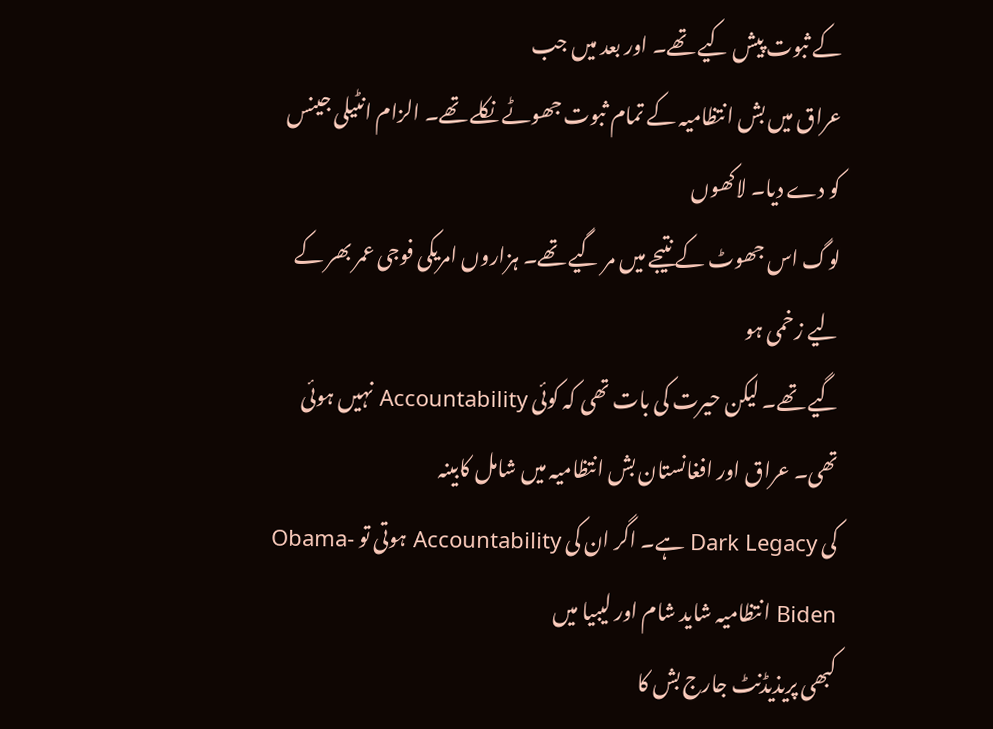کے ثبوت پیش کیے تھے۔ اور بعد میں جب
عراق میں بش انتظامیہ کے تمام ثبوت جھوٹے نکلے تھے۔ الزام انٹیلی جینس کو دے دیا۔ لاکھوں
لوگ اس جھوٹ کے نتیجے میں مر گیے تھے۔ ہزاروں امریکی فوجی عمر بھر کے لیے زخمی ہو
گیے تھے۔ لیکن حیرت کی بات تھی کہ کوئی Accountability نہیں ہوئی تھی۔ عراق اور افغانستان بش انتظامیہ میں شامل کابینہ
کی Dark Legacy ہے۔ اگر ان کی Accountability ہوتی تو Obama-Biden انتظامیہ شاید شام اور لیبیا میں
کبھی پریذیڈنٹ جارج بش کا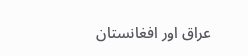عراق اور افغانستان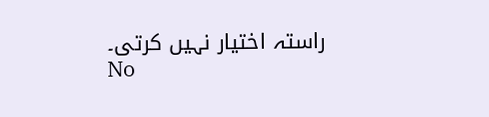راستہ اختیار نہیں کرتی۔
No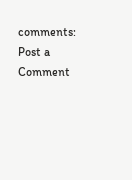comments:
Post a Comment